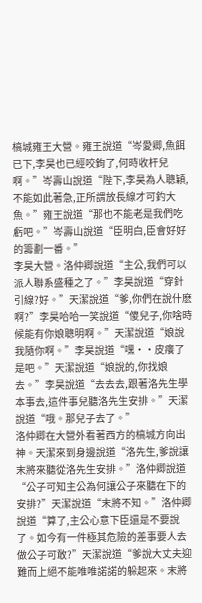槁城雍王大營。雍王說道“岑愛卿,魚餌已下,李昊也已經咬鉤了,何時收杆兒啊。”岑壽山說道“陛下,李昊為人聰穎,不能如此著急,正所謂放長線才可釣大魚。”雍王說道“那也不能老是我們吃虧吧。”岑壽山說道“臣明白,臣會好好的籌劃一番。”
李昊大營。洛仲卿說道“主公,我們可以派人聯系盛種之了。”李昊說道“穿針引線?好。”天潔說道“爹,你們在說什麽啊?”李昊哈哈一笑說道“傻兒子,你啥時候能有你娘聰明啊。”天潔說道“娘說我隨你啊。”李昊說道“嘿··皮癢了是吧。”天潔說道“娘說的,你找娘去。”李昊說道“去去去,跟著洛先生學本事去,這件事兒聽洛先生安排。”天潔說道“哦。那兒子去了。”
洛仲卿在大營外看著西方的槁城方向出神。天潔來到身邊說道“洛先生,爹說讓末將來聽從洛先生安排。”洛仲卿說道“公子可知主公為何讓公子來聽在下的安排?”天潔說道“末將不知。”洛仲卿說道“算了,主公心意下臣還是不要說了。如今有一件極其危險的差事要人去做公子可敢?”天潔說道“爹說大丈夫迎難而上絕不能唯唯諾諾的躲起來。末將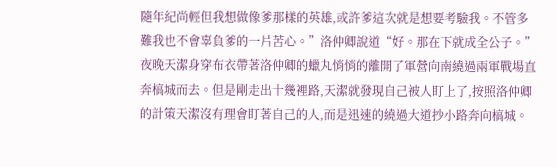隨年紀尚輕但我想做像爹那樣的英雄,或許爹這次就是想要考驗我。不管多難我也不會辜負爹的一片苦心。”洛仲卿說道“好。那在下就成全公子。”
夜晚天潔身穿布衣帶著洛仲卿的蠟丸悄悄的離開了軍營向南繞過兩軍戰場直奔槁城而去。但是剛走出十幾裡路,天潔就發現自己被人盯上了,按照洛仲卿的計策天潔沒有理會盯著自己的人,而是迅速的繞過大道抄小路奔向槁城。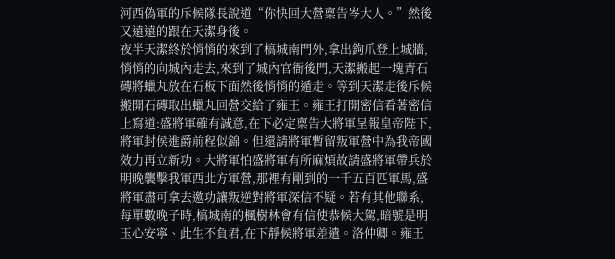河西偽軍的斥候隊長說道“你快回大營稟告岑大人。”然後又遠遠的跟在天潔身後。
夜半天潔終於悄悄的來到了槁城南門外,拿出鉤爪登上城牆,悄悄的向城內走去,來到了城內官衙後門,天潔搬起一塊青石磚將蠟丸放在石板下面然後悄悄的遁走。等到天潔走後斥候搬開石磚取出蠟丸回營交給了雍王。雍王打開密信看著密信上寫道:盛將軍確有誠意,在下必定稟告大將軍呈報皇帝陛下,將軍封侯進爵前程似錦。但還請將軍暫留叛軍營中為我帝國效力再立新功。大將軍怕盛將軍有所麻煩故請盛將軍帶兵於明晚襲擊我軍西北方軍營,那裡有剛到的一千五百匹軍馬,盛將軍盡可拿去邀功讓叛逆對將軍深信不疑。若有其他聯系,每單數晚子時,槁城南的楓樹林會有信使恭候大駕,暗號是明玉心安寧、此生不負君,在下靜候將軍差遣。洛仲卿。雍王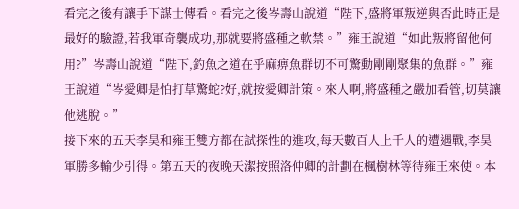看完之後有讓手下謀士傳看。看完之後岑壽山說道“陛下,盛將軍叛逆與否此時正是最好的驗證,若我軍奇襲成功,那就要將盛種之軟禁。”雍王說道“如此叛將留他何用?”岑壽山說道“陛下,釣魚之道在乎麻痹魚群切不可驚動剛剛聚集的魚群。”雍王說道“岑愛卿是怕打草驚蛇?好,就按愛卿計策。來人啊,將盛種之嚴加看管,切莫讓他逃脫。”
接下來的五天李昊和雍王雙方都在試探性的進攻,每天數百人上千人的遭遇戰,李昊軍勝多輸少引得。第五天的夜晚天潔按照洛仲卿的計劃在楓樹林等待雍王來使。本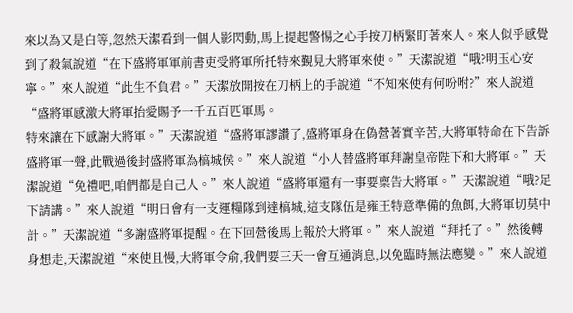來以為又是白等,忽然天潔看到一個人影閃動,馬上提起警惕之心手按刀柄緊盯著來人。來人似乎感覺到了殺氣說道“在下盛將軍軍前書吏受將軍所托特來覲見大將軍來使。”天潔說道“哦?明玉心安寧。”來人說道“此生不負君。”天潔放開按在刀柄上的手說道“不知來使有何吩咐?”來人說道“盛將軍感激大將軍抬愛賜予一千五百匹軍馬。
特來讓在下感謝大將軍。”天潔說道“盛將軍謬讚了,盛將軍身在偽營著實辛苦,大將軍特命在下告訴盛將軍一聲,此戰過後封盛將軍為槁城侯。”來人說道“小人替盛將軍拜謝皇帝陛下和大將軍。”天潔說道“免禮吧,咱們都是自己人。”來人說道“盛將軍還有一事要稟告大將軍。”天潔說道“哦?足下請講。”來人說道“明日會有一支運糧隊到達槁城,這支隊伍是雍王特意準備的魚餌,大將軍切莫中計。”天潔說道“多謝盛將軍提醒。在下回營後馬上報於大將軍。”來人說道“拜托了。”然後轉身想走,天潔說道“來使且慢,大將軍令俞,我們要三天一會互通消息,以免臨時無法應變。”來人說道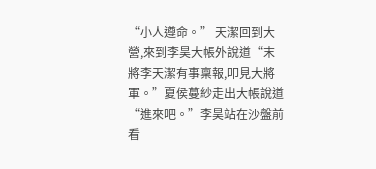“小人遵命。” 天潔回到大營,來到李昊大帳外說道“末將李天潔有事稟報,叩見大將軍。”夏侯蔓紗走出大帳說道“進來吧。”李昊站在沙盤前看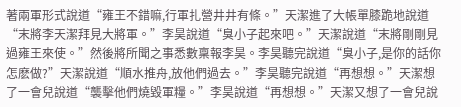著兩軍形式說道“雍王不錯嘛,行軍扎營井井有條。”天潔進了大帳單膝跪地說道“末將李天潔拜見大將軍。”李昊說道“臭小子起來吧。”天潔說道“末將剛剛見過雍王來使。”然後將所聞之事悉數稟報李昊。李昊聽完說道“臭小子,是你的話你怎麽做?”天潔說道“順水推舟,放他們過去。”李昊聽完說道“再想想。”天潔想了一會兒說道“襲擊他們燒毀軍糧。”李昊說道“再想想。”天潔又想了一會兒說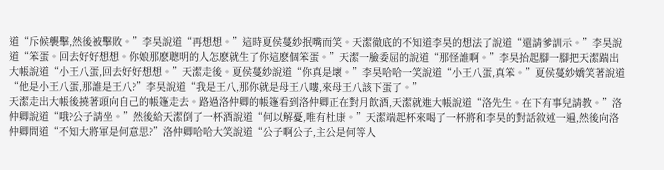道“斥候襲擊,然後被擊敗。”李昊說道“再想想。”這時夏侯蔓紗抿嘴而笑。天潔徹底的不知道李昊的想法了說道“還請爹訓示。”李昊說道“笨蛋。回去好好想想。你娘那麽聰明的人怎麽就生了你這麽個笨蛋。”天潔一臉委屈的說道“那怪誰啊。”李昊抬起腳一腳把天潔踹出大帳說道“小王八蛋,回去好好想想。”天潔走後。夏侯蔓紗說道“你真是壞。”李昊哈哈一笑說道“小王八蛋,真笨。”夏侯蔓紗嬌笑著說道“他是小王八蛋,那誰是王八?”李昊說道“我是王八,那你就是母王八嘍,來母王八該下蛋了。”
天潔走出大帳後撓著頭向自己的帳篷走去。路過洛仲卿的帳篷看到洛仲卿正在對月飲酒,天潔就進大帳說道“洛先生。在下有事兒請教。”洛仲卿說道“哦?公子請坐。”然後給天潔倒了一杯酒說道“何以解憂,唯有杜康。”天潔端起杯來喝了一杯將和李昊的對話敘述一遍,然後向洛仲卿問道“不知大將軍是何意思?”洛仲卿哈哈大笑說道“公子啊公子,主公是何等人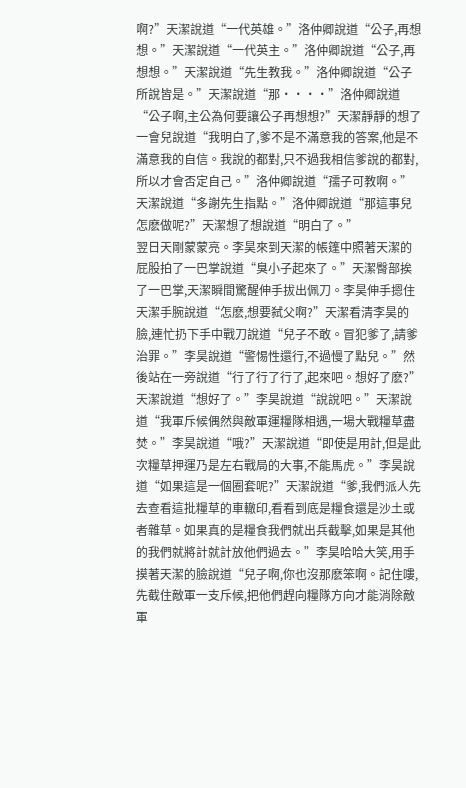啊?”天潔說道“一代英雄。”洛仲卿說道“公子,再想想。”天潔說道“一代英主。”洛仲卿說道“公子,再想想。”天潔說道“先生教我。”洛仲卿說道“公子所說皆是。”天潔說道“那····”洛仲卿說道“公子啊,主公為何要讓公子再想想?”天潔靜靜的想了一會兒說道“我明白了,爹不是不滿意我的答案,他是不滿意我的自信。我說的都對,只不過我相信爹說的都對,所以才會否定自己。”洛仲卿說道“孺子可教啊。”天潔說道“多謝先生指點。”洛仲卿說道“那這事兒怎麽做呢?”天潔想了想說道“明白了。”
翌日天剛蒙蒙亮。李昊來到天潔的帳篷中照著天潔的屁股拍了一巴掌說道“臭小子起來了。”天潔臀部挨了一巴掌,天潔瞬間驚醒伸手拔出佩刀。李昊伸手摁住天潔手腕說道“怎麽,想要弑父啊?”天潔看清李昊的臉,連忙扔下手中戰刀說道“兒子不敢。冒犯爹了,請爹治罪。”李昊說道“警惕性還行,不過慢了點兒。”然後站在一旁說道“行了行了行了,起來吧。想好了麽?”天潔說道“想好了。”李昊說道“說說吧。”天潔說道“我軍斥候偶然與敵軍運糧隊相遇,一場大戰糧草盡焚。”李昊說道“哦?”天潔說道“即使是用計,但是此次糧草押運乃是左右戰局的大事,不能馬虎。”李昊說道“如果這是一個圈套呢?”天潔說道“爹,我們派人先去查看這批糧草的車轍印,看看到底是糧食還是沙土或者雜草。如果真的是糧食我們就出兵截擊,如果是其他的我們就將計就計放他們過去。”李昊哈哈大笑,用手摸著天潔的臉說道“兒子啊,你也沒那麽笨啊。記住嘍,先截住敵軍一支斥候,把他們趕向糧隊方向才能消除敵軍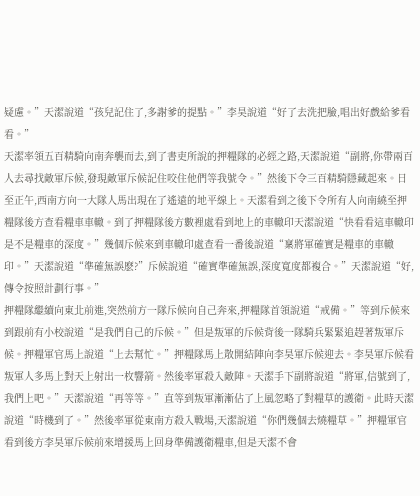疑慮。”天潔說道“孩兒記住了,多謝爹的提點。”李昊說道“好了去洗把臉,唱出好戲給爹看看。”
天潔率領五百精騎向南奔襲而去,到了書吏所說的押糧隊的必經之路,天潔說道“副將,你帶兩百人去尋找敵軍斥候,發現敵軍斥候記住咬住他們等我號令。”然後下令三百精騎隱藏起來。日至正午,西南方向一大隊人馬出現在了遙遠的地平線上。天潔看到之後下令所有人向南繞至押糧隊後方查看糧車車轍。到了押糧隊後方數裡處看到地上的車轍印天潔說道“快看看這車轍印是不是糧車的深度。”幾個斥候來到車轍印處查看一番後說道“稟將軍確實是糧車的車轍印。”天潔說道“準確無誤麽?”斥候說道“確實準確無誤,深度寬度都複合。”天潔說道“好,傳令按照計劃行事。”
押糧隊繼續向東北前進,突然前方一隊斥候向自己奔來,押糧隊首領說道“戒備。”等到斥候來到跟前有小校說道“是我們自己的斥候。”但是叛軍的斥候背後一隊騎兵緊緊追趕著叛軍斥候。押糧軍官馬上說道“上去幫忙。”押糧隊馬上散開結陣向李昊軍斥候迎去。李昊軍斥候看叛軍人多馬上對天上射出一枚響箭。然後率軍殺入敵陣。天潔手下副將說道“將軍,信號到了,我們上吧。”天潔說道“再等等。”直等到叛軍漸漸佔了上風忽略了對糧草的護衛。此時天潔說道“時機到了。”然後率軍從東南方殺入戰場,天潔說道“你們幾個去燒糧草。”押糧軍官看到後方李昊軍斥候前來增援馬上回身準備護衛糧車,但是天潔不會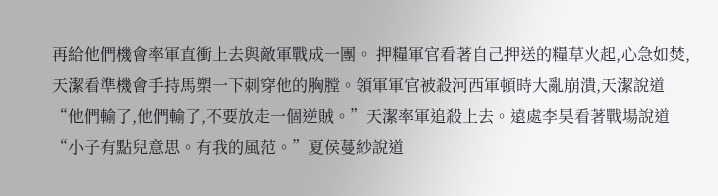再給他們機會率軍直衝上去與敵軍戰成一團。 押糧軍官看著自己押送的糧草火起,心急如焚,天潔看準機會手持馬槊一下刺穿他的胸膛。領軍軍官被殺河西軍頓時大亂崩潰,天潔說道“他們輸了,他們輸了,不要放走一個逆賊。”天潔率軍追殺上去。遠處李昊看著戰場說道“小子有點兒意思。有我的風范。”夏侯蔓紗說道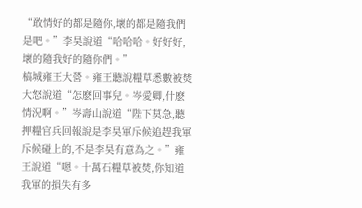“敢情好的都是隨你,壞的都是隨我們是吧。”李昊說道“哈哈哈。好好好,壞的隨我好的隨你們。”
槁城雍王大營。雍王聽說糧草悉數被焚大怒說道“怎麽回事兒。岑愛卿,什麽情況啊。”岑壽山說道“陛下莫急,聽押糧官兵回報說是李昊軍斥候追趕我軍斥候碰上的,不是李昊有意為之。”雍王說道“嗯。十萬石糧草被焚,你知道我軍的損失有多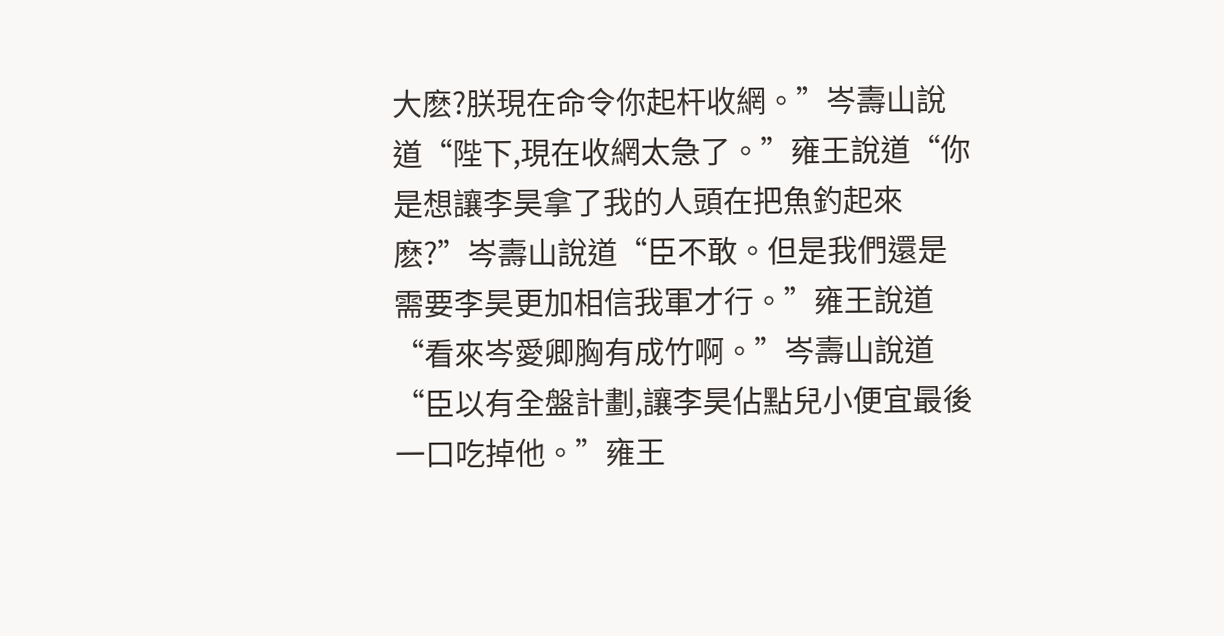大麽?朕現在命令你起杆收網。”岑壽山說道“陛下,現在收網太急了。”雍王說道“你是想讓李昊拿了我的人頭在把魚釣起來麽?”岑壽山說道“臣不敢。但是我們還是需要李昊更加相信我軍才行。”雍王說道“看來岑愛卿胸有成竹啊。”岑壽山說道“臣以有全盤計劃,讓李昊佔點兒小便宜最後一口吃掉他。”雍王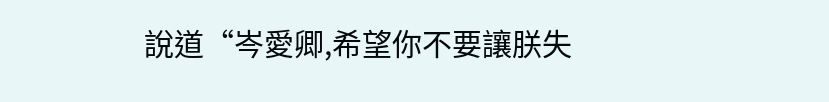說道“岑愛卿,希望你不要讓朕失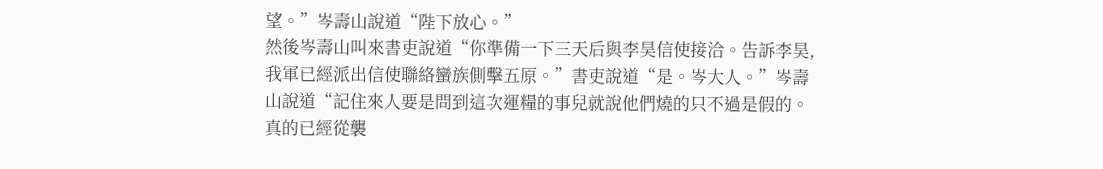望。”岑壽山說道“陛下放心。”
然後岑壽山叫來書吏說道“你準備一下三天后與李昊信使接洽。告訴李昊,我軍已經派出信使聯絡蠻族側擊五原。”書吏說道“是。岑大人。”岑壽山說道“記住來人要是問到這次運糧的事兒就說他們燒的只不過是假的。真的已經從襲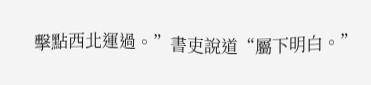擊點西北運過。”書吏說道“屬下明白。”